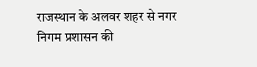राजस्थान के अलवर शहर से नगर निगम प्रशासन की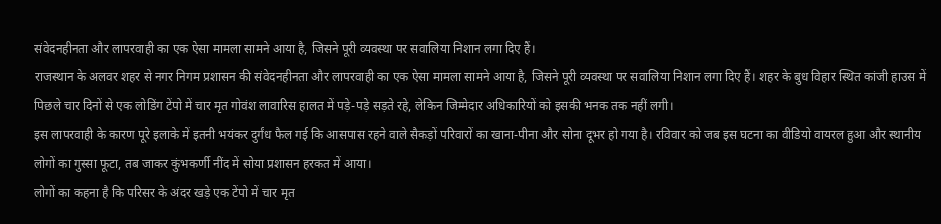संवेदनहीनता और लापरवाही का एक ऐसा मामला सामने आया है, जिसने पूरी व्यवस्था पर सवालिया निशान लगा दिए हैं।
राजस्थान के अलवर शहर से नगर निगम प्रशासन की संवेदनहीनता और लापरवाही का एक ऐसा मामला सामने आया है, जिसने पूरी व्यवस्था पर सवालिया निशान लगा दिए हैं। शहर के बुध विहार स्थित कांजी हाउस में पिछले चार दिनों से एक लोडिंग टेंपो में चार मृत गोवंश लावारिस हालत में पड़े-पड़े सड़ते रहे, लेकिन जिम्मेदार अधिकारियों को इसकी भनक तक नहीं लगी।
इस लापरवाही के कारण पूरे इलाके में इतनी भयंकर दुर्गंध फैल गई कि आसपास रहने वाले सैकड़ों परिवारों का खाना-पीना और सोना दूभर हो गया है। रविवार को जब इस घटना का वीडियो वायरल हुआ और स्थानीय लोगों का गुस्सा फूटा, तब जाकर कुंभकर्णी नींद में सोया प्रशासन हरकत में आया।
लोगों का कहना है कि परिसर के अंदर खड़े एक टेंपो में चार मृत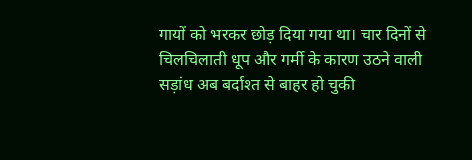गायों को भरकर छोड़ दिया गया था। चार दिनों से चिलचिलाती धूप और गर्मी के कारण उठने वाली सड़ांध अब बर्दाश्त से बाहर हो चुकी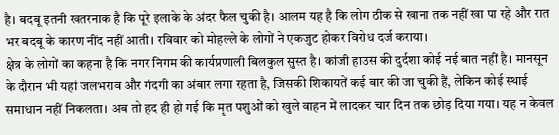है। बदबू इतनी खतरनाक है कि पूरे इलाके के अंदर फैल चुकी है। आलम यह है कि लोग ठीक से खाना तक नहीं खा पा रहे और रात भर बदबू के कारण नींद नहीं आती। रविवार को मोहल्ले के लोगों ने एकजुट होकर विरोध दर्ज कराया।
क्षेत्र के लोगों का कहना है कि नगर निगम की कार्यप्रणाली बिलकुल सुस्त है। कांजी हाउस की दुर्दशा कोई नई बात नहीं है। मानसून के दौरान भी यहां जलभराव और गंदगी का अंबार लगा रहता है, जिसकी शिकायतें कई बार की जा चुकी हैं, लेकिन कोई स्थाई समाधान नहीं निकलता। अब तो हद ही हो गई कि मृत पशुओं को खुले वाहन में लादकर चार दिन तक छोड़ दिया गया। यह न केवल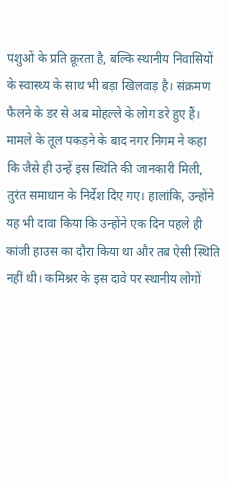पशुओं के प्रति क्रूरता है, बल्कि स्थानीय निवासियों के स्वास्थ्य के साथ भी बड़ा खिलवाड़ है। संक्रमण फैलने के डर से अब मोहल्ले के लोग डरे हुए हैं।
मामले के तूल पकड़ने के बाद नगर निगम ने कहा कि जैसे ही उन्हें इस स्थिति की जानकारी मिली, तुरंत समाधान के निर्देश दिए गए। हालांकि, उन्होंने यह भी दावा किया कि उन्होंने एक दिन पहले ही कांजी हाउस का दौरा किया था और तब ऐसी स्थिति नहीं थी। कमिश्नर के इस दावे पर स्थानीय लोगों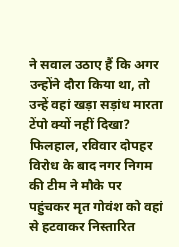ने सवाल उठाए हैं कि अगर उन्होंने दौरा किया था, तो उन्हें वहां खड़ा सड़ांध मारता टेंपो क्यों नहीं दिखा? फिलहाल, रविवार दोपहर विरोध के बाद नगर निगम की टीम ने मौके पर पहुंचकर मृत गोवंश को वहां से हटवाकर निस्तारित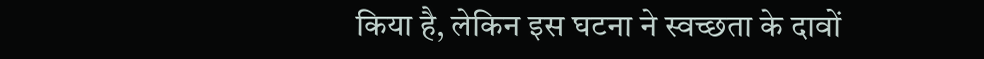किया है, लेकिन इस घटना ने स्वच्छता के दावों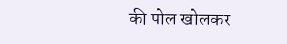की पोल खोलकर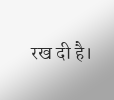रख दी है।